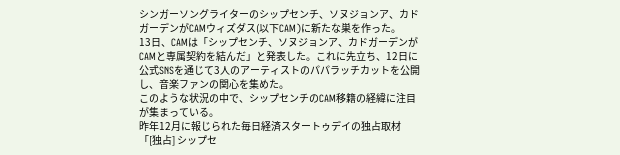シンガーソングライターのシップセンチ、ソヌジョンア、カドガーデンがCAMウィズダス(以下CAM)に新たな巣を作った。
13日、CAMは「シップセンチ、ソヌジョンア、カドガーデンがCAMと専属契約を結んだ」と発表した。これに先立ち、12日に公式SNSを通じて3人のアーティストのパパラッチカットを公開し、音楽ファンの関心を集めた。
このような状況の中で、シップセンチのCAM移籍の経緯に注目が集まっている。
昨年12月に報じられた毎日経済スタートゥデイの独占取材「[独占] シップセ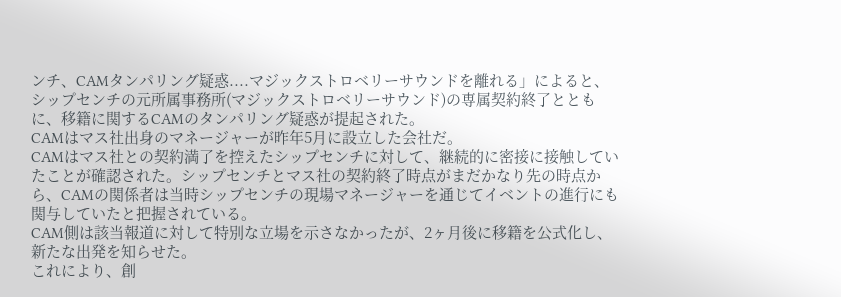ンチ、CAMタンパリング疑惑....マジックストロベリーサウンドを離れる」によると、シップセンチの元所属事務所(マジックストロベリーサウンド)の専属契約終了とともに、移籍に関するCAMのタンパリング疑惑が提起された。
CAMはマス社出身のマネージャーが昨年5月に設立した会社だ。
CAMはマス社との契約満了を控えたシップセンチに対して、継続的に密接に接触していたことが確認された。シップセンチとマス社の契約終了時点がまだかなり先の時点から、CAMの関係者は当時シップセンチの現場マネージャーを通じてイベントの進行にも関与していたと把握されている。
CAM側は該当報道に対して特別な立場を示さなかったが、2ヶ月後に移籍を公式化し、新たな出発を知らせた。
これにより、創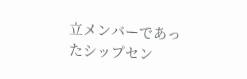立メンバーであったシップセン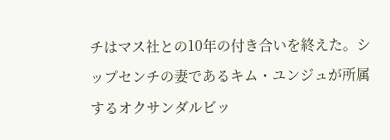チはマス社との10年の付き合いを終えた。シップセンチの妻であるキム・ユンジュが所属するオクサンダルビッ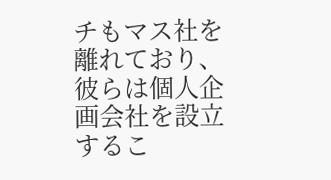チもマス社を離れており、彼らは個人企画会社を設立するこ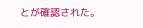とが確認された。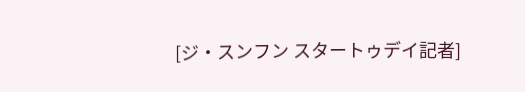[ジ・スンフン スタートゥデイ記者]